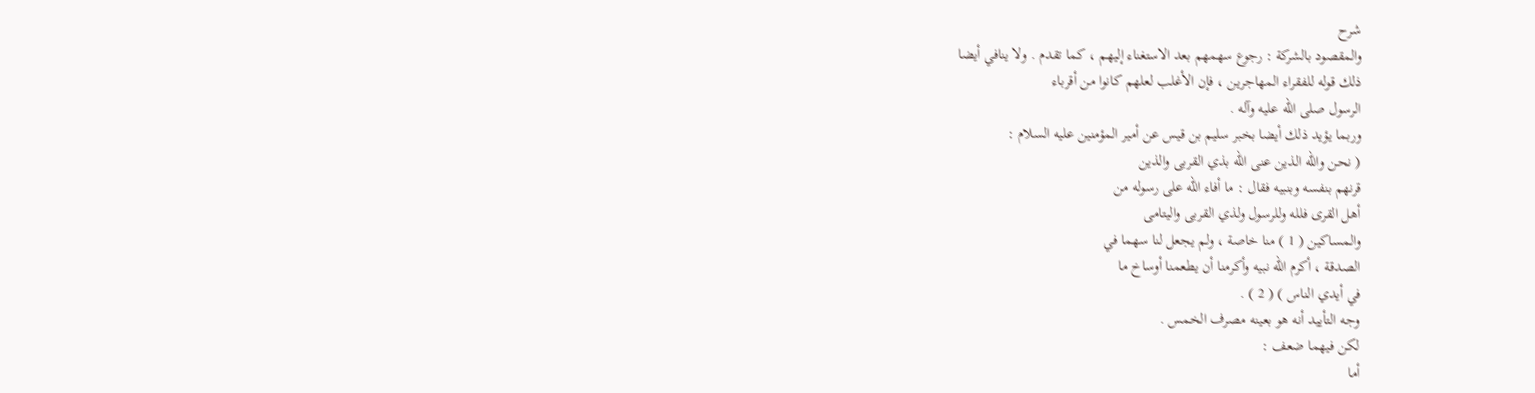شرح
والمقصود بالشركة : رجوع سهمهم بعد الاستغناء إليهم ، كما تقدم . ولا ينافي أيضا
ذلك قوله للفقراء المهاجرين ، فإن الأغلب لعلهم كانوا من أقرباء
الرسول صلى الله عليه وآله .
وربما يؤيد ذلك أيضا بخبر سليم بن قيس عن أمير المؤمنين عليه السلام :
( نحن والله الذين عنى الله بذي القربى والذين
قرنهم بنفسه وبنبيه فقال : ما أفاء الله على رسوله من
أهل القرى فلله وللرسول ولذي القربى واليتامى
والمساكين ( 1 ) منا خاصة ، ولم يجعل لنا سهما في
الصدقة ، أكرم الله نبيه وأكرمنا أن يطعمنا أوساخ ما
في أيدي الناس ) ( 2 ) .
وجه التأييد أنه هو بعينه مصرف الخمس .
لكن فيهما ضعف :
أما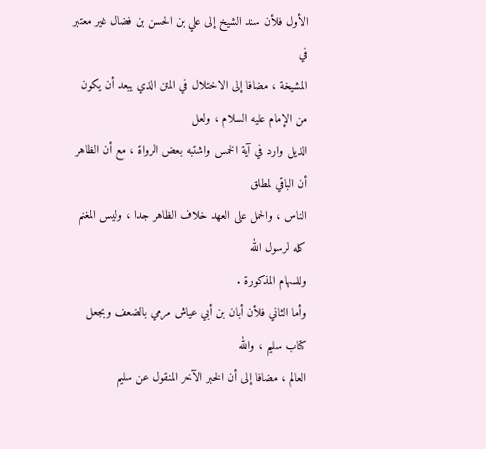الأول فلأن سند الشيخ إلى علي بن الحسن بن فضال غير معتبر في
المشيخة ، مضافا إلى الاختلال في المتن الذي يبعد أن يكون من الإمام عليه السلام ، ولعل
الذيل وارد في آية الخمس واشتبه بعض الرواة ، مع أن الظاهر أن الباقي لمطلق
الناس ، والحمل على العهد خلاف الظاهر جدا ، وليس المغنم كله لرسول الله
وللسهام المذكورة .
وأما الثاني فلأن أبان بن أبي عياش مرمي بالضعف وبجعل كتاب سليم ، والله
العالم ، مضافا إلى أن الخبر الآخر المنقول عن سليم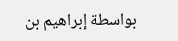بواسطة إبراهيم بن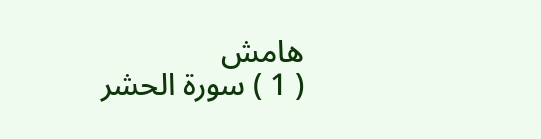هامش
( 1 ) سورة الحشر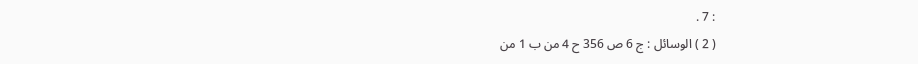: 7 .
( 2 ) الوسائل : ج 6 ص 356 ح 4 من ب 1 من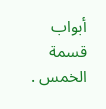أبواب قسمة الخمس .